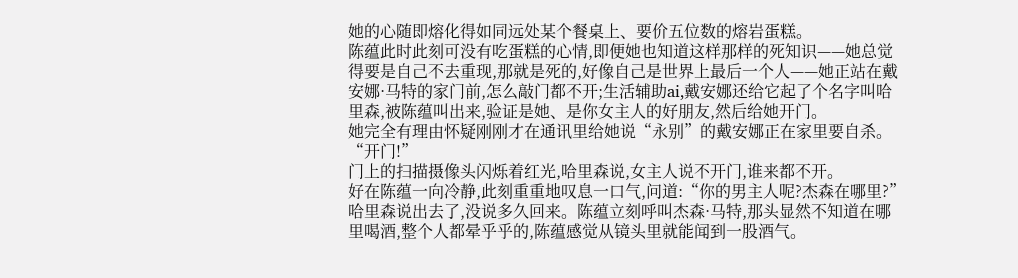她的心随即熔化得如同远处某个餐桌上、要价五位数的熔岩蛋糕。
陈蕴此时此刻可没有吃蛋糕的心情,即便她也知道这样那样的死知识——她总觉得要是自己不去重现,那就是死的,好像自己是世界上最后一个人——她正站在戴安娜·马特的家门前,怎么敲门都不开;生活辅助ai,戴安娜还给它起了个名字叫哈里森,被陈蕴叫出来,验证是她、是你女主人的好朋友,然后给她开门。
她完全有理由怀疑刚刚才在通讯里给她说“永别”的戴安娜正在家里要自杀。“开门!”
门上的扫描摄像头闪烁着红光,哈里森说,女主人说不开门,谁来都不开。
好在陈蕴一向冷静,此刻重重地叹息一口气,问道:“你的男主人呢?杰森在哪里?”
哈里森说出去了,没说多久回来。陈蕴立刻呼叫杰森·马特,那头显然不知道在哪里喝酒,整个人都晕乎乎的,陈蕴感觉从镜头里就能闻到一股酒气。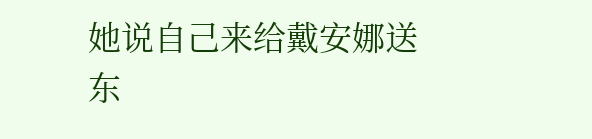她说自己来给戴安娜送东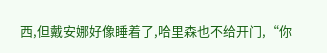西,但戴安娜好像睡着了,哈里森也不给开门,“你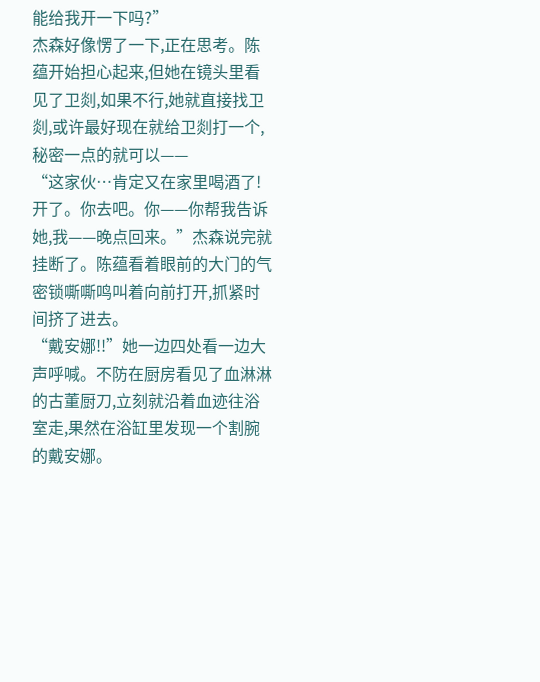能给我开一下吗?”
杰森好像愣了一下,正在思考。陈蕴开始担心起来,但她在镜头里看见了卫剡,如果不行,她就直接找卫剡,或许最好现在就给卫剡打一个,秘密一点的就可以——
“这家伙…肯定又在家里喝酒了!开了。你去吧。你——你帮我告诉她,我——晚点回来。”杰森说完就挂断了。陈蕴看着眼前的大门的气密锁嘶嘶鸣叫着向前打开,抓紧时间挤了进去。
“戴安娜!!”她一边四处看一边大声呼喊。不防在厨房看见了血淋淋的古董厨刀,立刻就沿着血迹往浴室走,果然在浴缸里发现一个割腕的戴安娜。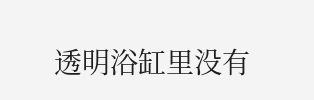透明浴缸里没有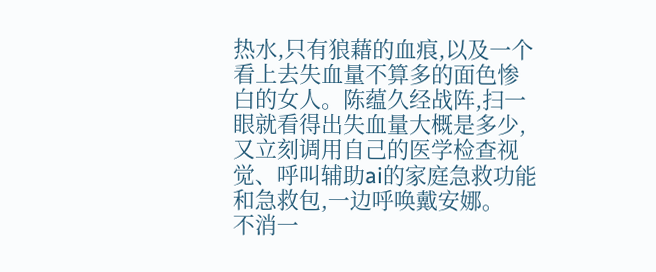热水,只有狼藉的血痕,以及一个看上去失血量不算多的面色惨白的女人。陈蕴久经战阵,扫一眼就看得出失血量大概是多少,又立刻调用自己的医学检查视觉、呼叫辅助ai的家庭急救功能和急救包,一边呼唤戴安娜。
不消一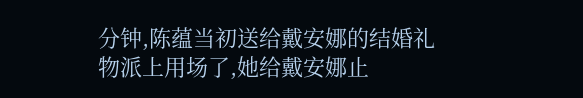分钟,陈蕴当初送给戴安娜的结婚礼物派上用场了,她给戴安娜止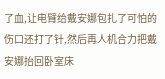了血,让电臂给戴安娜包扎了可怕的伤口还打了针,然后再人机合力把戴安娜抬回卧室床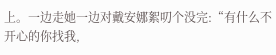上。一边走她一边对戴安娜絮叨个没完:“有什么不开心的你找我,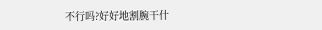不行吗?好好地割腕干什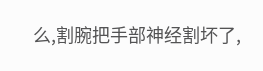么,割腕把手部神经割坏了,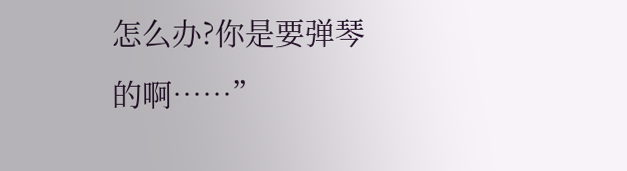怎么办?你是要弹琴的啊……”